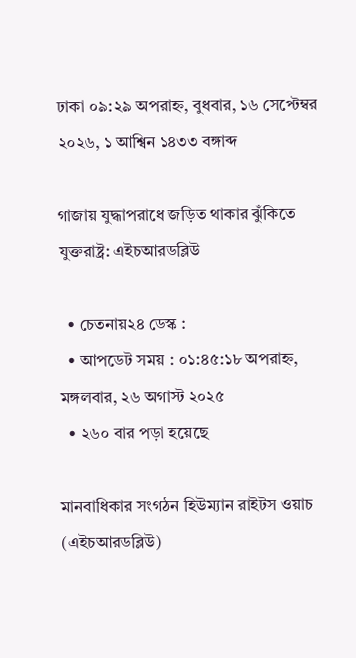ঢাকা ০৯:২৯ অপরাহ্ন, বুধবার, ১৬ সেপ্টেম্বর ২০২৬, ১ আশ্বিন ১৪৩৩ বঙ্গাব্দ

গাজায় যুদ্ধাপরাধে জড়িত থাকার ঝুঁকিতে যুক্তরাষ্ট্র: এইচআরডব্লিউ

  • চেতনায়২৪ ডেস্ক :
  • আপডেট সময় : ০১:৪৫:১৮ অপরাহ্ন, মঙ্গলবার, ২৬ অগাস্ট ২০২৫
  • ২৬০ বার পড়া হয়েছে

মানবাধিকার সংগঠন হিউম্যান রাইটস ওয়াচ (এইচআরডব্লিউ)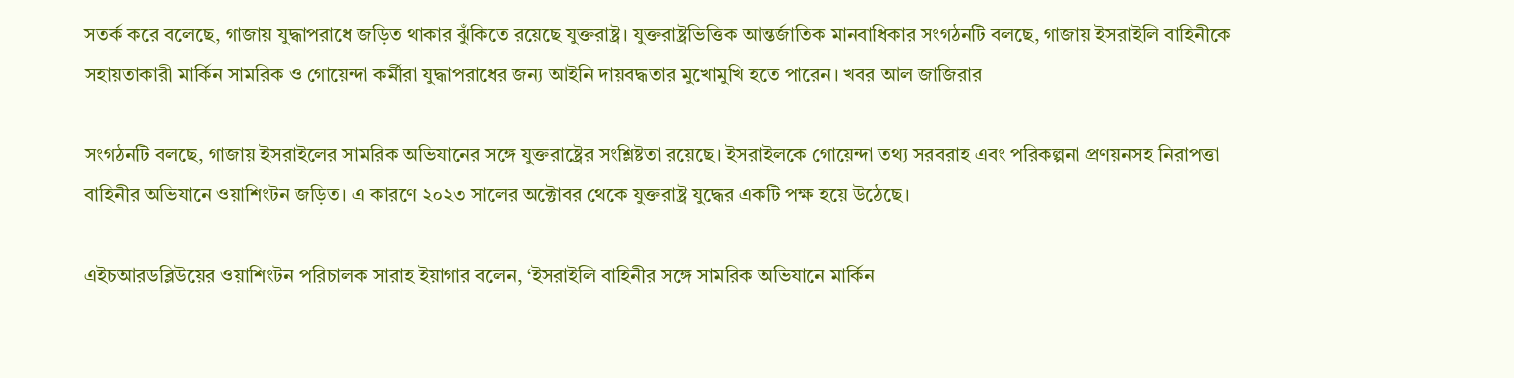সতর্ক করে বলেছে, গাজায় যুদ্ধাপরাধে জড়িত থাকার ঝুঁকিতে রয়েছে যুক্তরাষ্ট্র। যুক্তরাষ্ট্রভিত্তিক আন্তর্জাতিক মানবাধিকার সংগঠনটি বলছে, গাজায় ইসরাইলি বাহিনীকে সহায়তাকারী মার্কিন সামরিক ও গোয়েন্দা কর্মীরা যুদ্ধাপরাধের জন্য আইনি দায়বদ্ধতার মুখোমুখি হতে পারেন। খবর আল জাজিরার

সংগঠনটি বলছে, গাজায় ইসরাইলের সামরিক অভিযানের সঙ্গে যুক্তরাষ্ট্রের সংশ্লিষ্টতা রয়েছে। ইসরাইলকে গোয়েন্দা তথ্য সরবরাহ এবং পরিকল্পনা প্রণয়নসহ নিরাপত্তা বাহিনীর অভিযানে ওয়াশিংটন জড়িত। এ কারণে ২০২৩ সালের অক্টোবর থেকে যুক্তরাষ্ট্র যুদ্ধের একটি পক্ষ হয়ে উঠেছে।

এইচআরডব্লিউয়ের ওয়াশিংটন পরিচালক সারাহ ইয়াগার বলেন, ‘ইসরাইলি বাহিনীর সঙ্গে সামরিক অভিযানে মার্কিন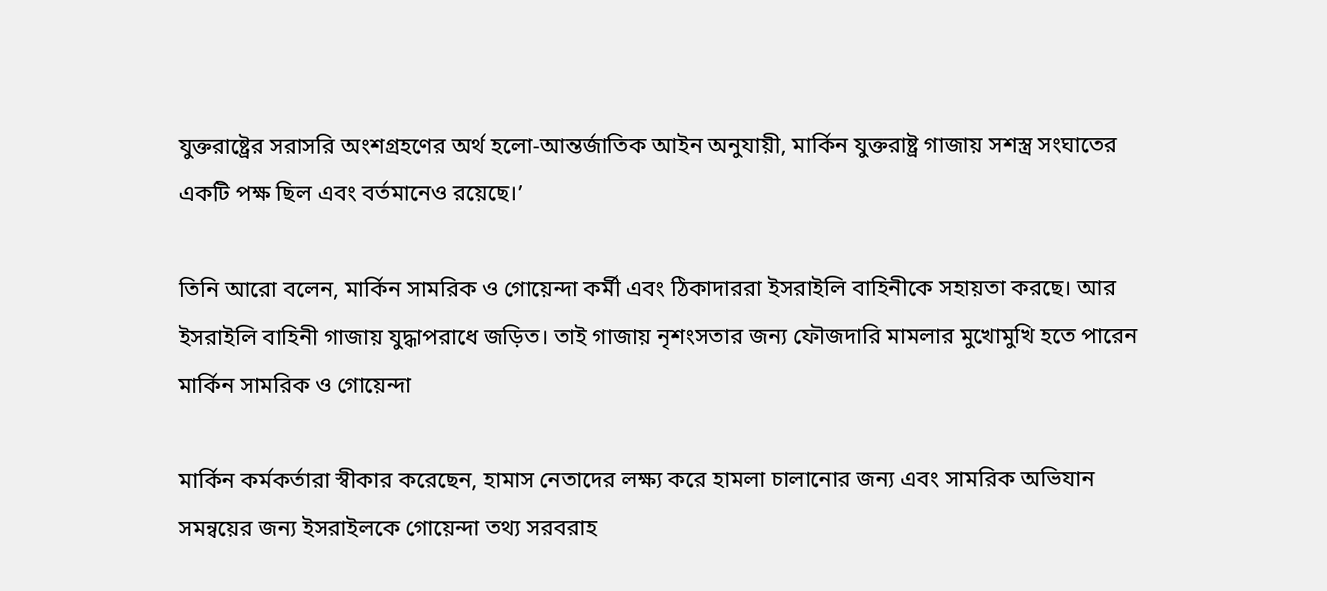যুক্তরাষ্ট্রের সরাসরি অংশগ্রহণের অর্থ হলো-আন্তর্জাতিক আইন অনুযায়ী, মার্কিন যুক্তরাষ্ট্র গাজায় সশস্ত্র সংঘাতের একটি পক্ষ ছিল এবং বর্তমানেও রয়েছে।’

তিনি আরো বলেন, মার্কিন সামরিক ও গোয়েন্দা কর্মী এবং ঠিকাদাররা ইসরাইলি বাহিনীকে সহায়তা করছে। আর ইসরাইলি বাহিনী গাজায় যুদ্ধাপরাধে জড়িত। তাই গাজায় নৃশংসতার জন্য ফৌজদারি মামলার মুখোমুখি হতে পারেন মার্কিন সামরিক ও গোয়েন্দা

মার্কিন কর্মকর্তারা স্বীকার করেছেন, হামাস নেতাদের লক্ষ্য করে হামলা চালানোর জন্য এবং সামরিক অভিযান সমন্বয়ের জন্য ইসরাইলকে গোয়েন্দা তথ্য সরবরাহ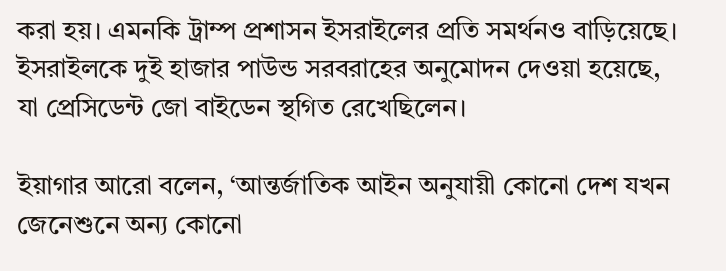করা হয়। এমনকি ট্রাম্প প্রশাসন ইসরাইলের প্রতি সমর্থনও বাড়িয়েছে। ইসরাইলকে দুই হাজার পাউন্ড সরবরাহের অনুমোদন দেওয়া হয়েছে, যা প্রেসিডেন্ট জো বাইডেন স্থগিত রেখেছিলেন।

ইয়াগার আরো বলেন, ‘আন্তর্জাতিক আইন অনুযায়ী কোনো দেশ যখন জেনেশুনে অন্য কোনো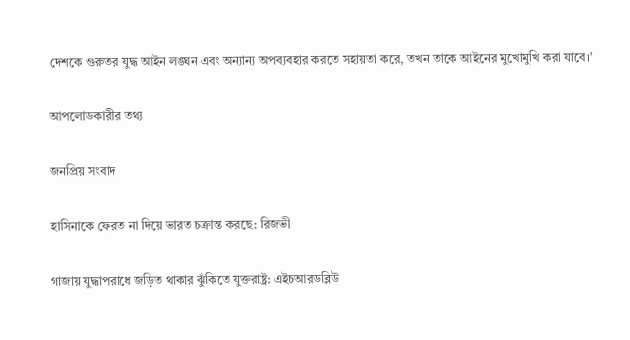দেশকে গুরুতর যুদ্ধ আইন লঙ্ঘন এবং অন্যান্য অপব্যবহার করতে সহায়তা করে, তখন তাকে আইনের মুখোমুখি করা যাবে।’

আপলোডকারীর তথ্য

জনপ্রিয় সংবাদ

হাসিনাকে ফেরত না দিয়ে ভারত চক্রান্ত করছে: রিজভী

গাজায় যুদ্ধাপরাধে জড়িত থাকার ঝুঁকিতে যুক্তরাষ্ট্র: এইচআরডব্লিউ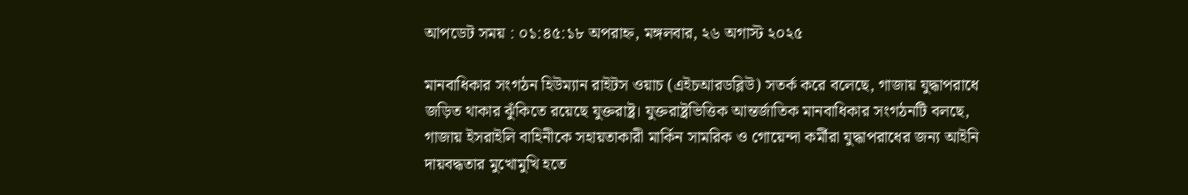আপডেট সময় : ০১:৪৫:১৮ অপরাহ্ন, মঙ্গলবার, ২৬ অগাস্ট ২০২৫

মানবাধিকার সংগঠন হিউম্যান রাইটস ওয়াচ (এইচআরডব্লিউ) সতর্ক করে বলেছে, গাজায় যুদ্ধাপরাধে জড়িত থাকার ঝুঁকিতে রয়েছে যুক্তরাষ্ট্র। যুক্তরাষ্ট্রভিত্তিক আন্তর্জাতিক মানবাধিকার সংগঠনটি বলছে, গাজায় ইসরাইলি বাহিনীকে সহায়তাকারী মার্কিন সামরিক ও গোয়েন্দা কর্মীরা যুদ্ধাপরাধের জন্য আইনি দায়বদ্ধতার মুখোমুখি হতে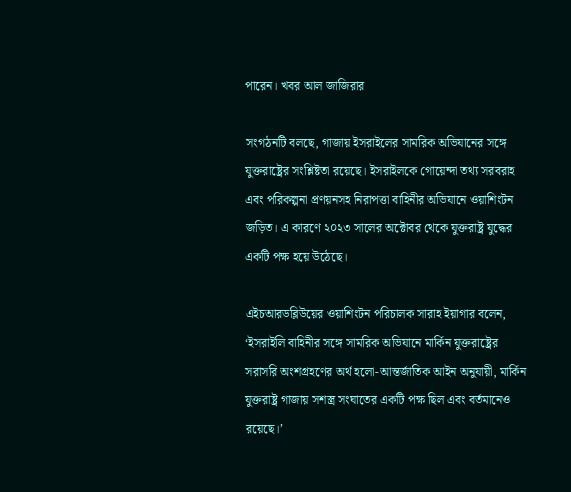পারেন। খবর আল জাজিরার

সংগঠনটি বলছে, গাজায় ইসরাইলের সামরিক অভিযানের সঙ্গে যুক্তরাষ্ট্রের সংশ্লিষ্টতা রয়েছে। ইসরাইলকে গোয়েন্দা তথ্য সরবরাহ এবং পরিকল্পনা প্রণয়নসহ নিরাপত্তা বাহিনীর অভিযানে ওয়াশিংটন জড়িত। এ কারণে ২০২৩ সালের অক্টোবর থেকে যুক্তরাষ্ট্র যুদ্ধের একটি পক্ষ হয়ে উঠেছে।

এইচআরডব্লিউয়ের ওয়াশিংটন পরিচালক সারাহ ইয়াগার বলেন, ‘ইসরাইলি বাহিনীর সঙ্গে সামরিক অভিযানে মার্কিন যুক্তরাষ্ট্রের সরাসরি অংশগ্রহণের অর্থ হলো-আন্তর্জাতিক আইন অনুযায়ী, মার্কিন যুক্তরাষ্ট্র গাজায় সশস্ত্র সংঘাতের একটি পক্ষ ছিল এবং বর্তমানেও রয়েছে।’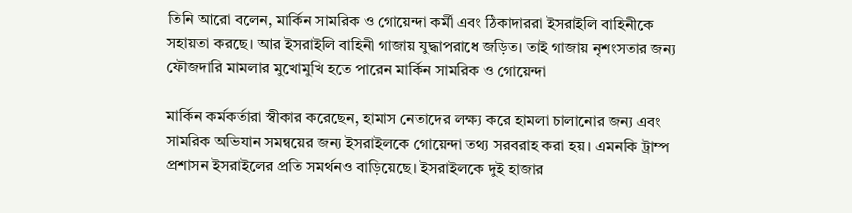তিনি আরো বলেন, মার্কিন সামরিক ও গোয়েন্দা কর্মী এবং ঠিকাদাররা ইসরাইলি বাহিনীকে সহায়তা করছে। আর ইসরাইলি বাহিনী গাজায় যুদ্ধাপরাধে জড়িত। তাই গাজায় নৃশংসতার জন্য ফৌজদারি মামলার মুখোমুখি হতে পারেন মার্কিন সামরিক ও গোয়েন্দা

মার্কিন কর্মকর্তারা স্বীকার করেছেন, হামাস নেতাদের লক্ষ্য করে হামলা চালানোর জন্য এবং সামরিক অভিযান সমন্বয়ের জন্য ইসরাইলকে গোয়েন্দা তথ্য সরবরাহ করা হয়। এমনকি ট্রাম্প প্রশাসন ইসরাইলের প্রতি সমর্থনও বাড়িয়েছে। ইসরাইলকে দুই হাজার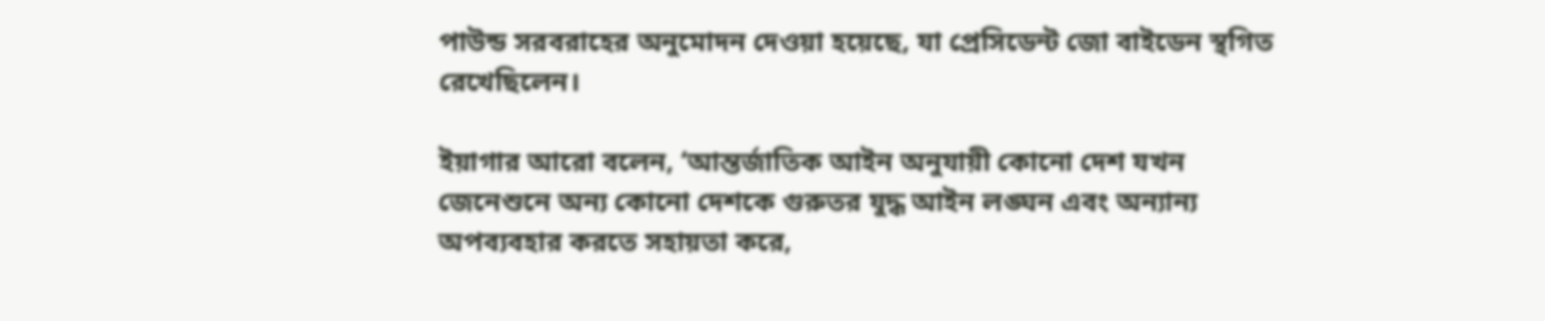পাউন্ড সরবরাহের অনুমোদন দেওয়া হয়েছে, যা প্রেসিডেন্ট জো বাইডেন স্থগিত রেখেছিলেন।

ইয়াগার আরো বলেন, ‘আন্তর্জাতিক আইন অনুযায়ী কোনো দেশ যখন জেনেশুনে অন্য কোনো দেশকে গুরুতর যুদ্ধ আইন লঙ্ঘন এবং অন্যান্য অপব্যবহার করতে সহায়তা করে,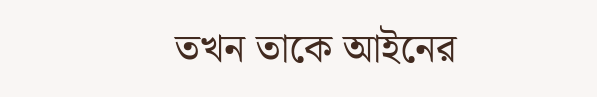তখন তাকে আইনের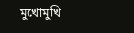মুখোমুখি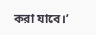করা যাবে।’